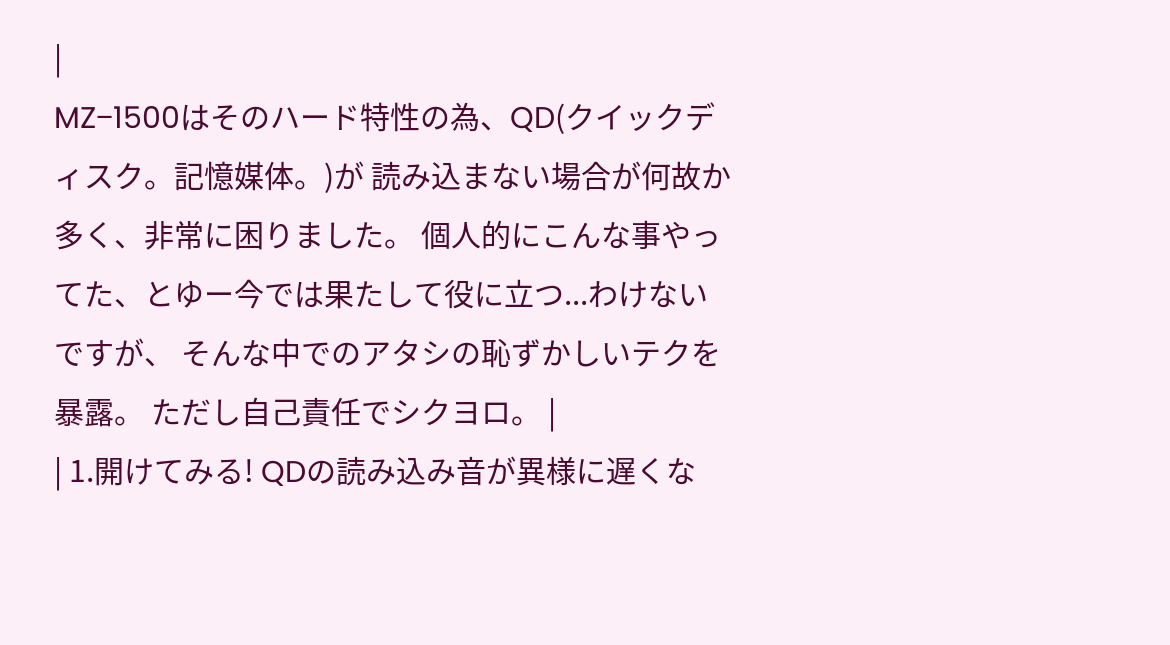|
MZ−1500はそのハード特性の為、QD(クイックディスク。記憶媒体。)が 読み込まない場合が何故か多く、非常に困りました。 個人的にこんな事やってた、とゆー今では果たして役に立つ...わけないですが、 そんな中でのアタシの恥ずかしいテクを暴露。 ただし自己責任でシクヨロ。 |
| 1.開けてみる! QDの読み込み音が異様に遅くな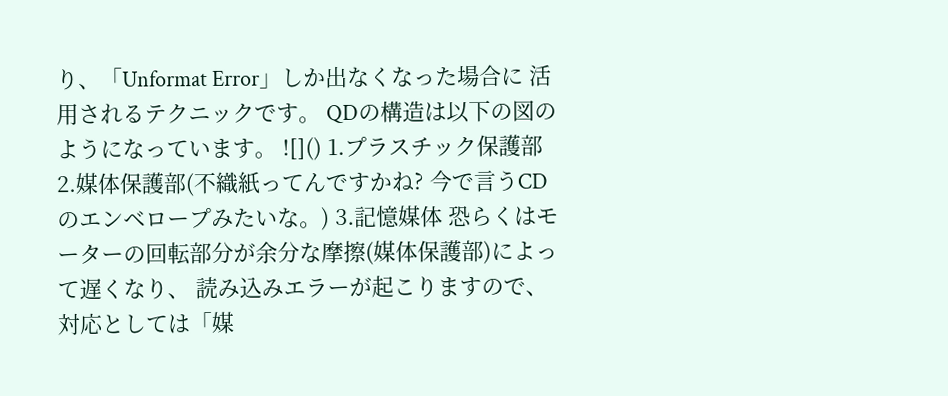り、「Unformat Error」しか出なくなった場合に 活用されるテクニックです。 QDの構造は以下の図のようになっています。 ![]() 1.プラスチック保護部 2.媒体保護部(不織紙ってんですかね? 今で言うCDのエンベロープみたいな。) 3.記憶媒体 恐らくはモーターの回転部分が余分な摩擦(媒体保護部)によって遅くなり、 読み込みエラーが起こりますので、対応としては「媒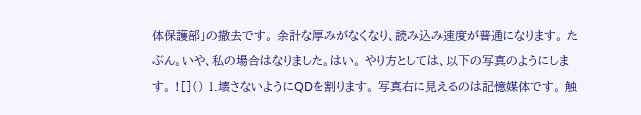体保護部」の撤去です。 余計な厚みがなくなり、読み込み速度が普通になります。 たぶん。いや、私の場合はなりました。はい。 やり方としては、以下の写真のようにします。 ![]() 1.壊さないようにQDを割ります。 写真右に見えるのは記憶媒体です。 触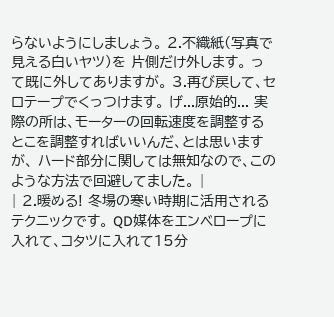らないようにしましょう。 2.不織紙(写真で見える白いヤツ)を 片側だけ外します。 って既に外してありますが。 3.再び戻して、セロテープでくっつけます。 げ...原始的... 実際の所は、モーターの回転速度を調整するとこを調整すればいいんだ、とは思いますが、 ハード部分に関しては無知なので、このような方法で回避してました。 |
| 2.暖める! 冬場の寒い時期に活用されるテクニックです。 QD媒体をエンベロープに入れて、コタツに入れて15分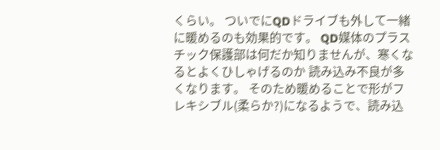くらい。 ついでにQDドライブも外して一緒に暖めるのも効果的です。 QD媒体のプラスチック保護部は何だか知りませんが、寒くなるとよくひしゃげるのか 読み込み不良が多くなります。 そのため暖めることで形がフレキシブル(柔らか?)になるようで、読み込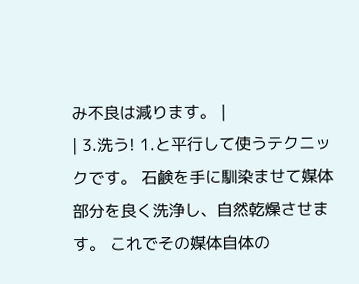み不良は減ります。 |
| 3.洗う! 1.と平行して使うテクニックです。 石鹸を手に馴染ませて媒体部分を良く洗浄し、自然乾燥させます。 これでその媒体自体の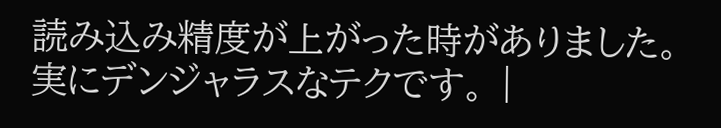読み込み精度が上がった時がありました。 実にデンジャラスなテクです。 |